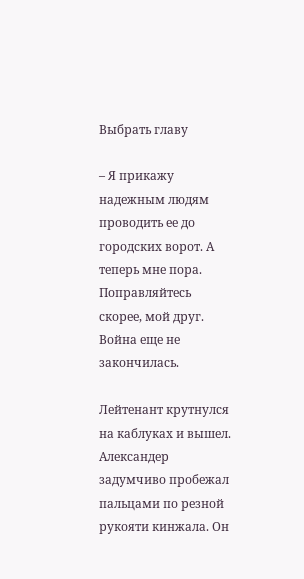Выбрать главу

– Я прикажу надежным людям проводить ее до городских ворот. А теперь мне пора. Поправляйтесь скорее, мой друг. Война еще не закончилась.

Лейтенант крутнулся на каблуках и вышел. Александер задумчиво пробежал пальцами по резной рукояти кинжала. Он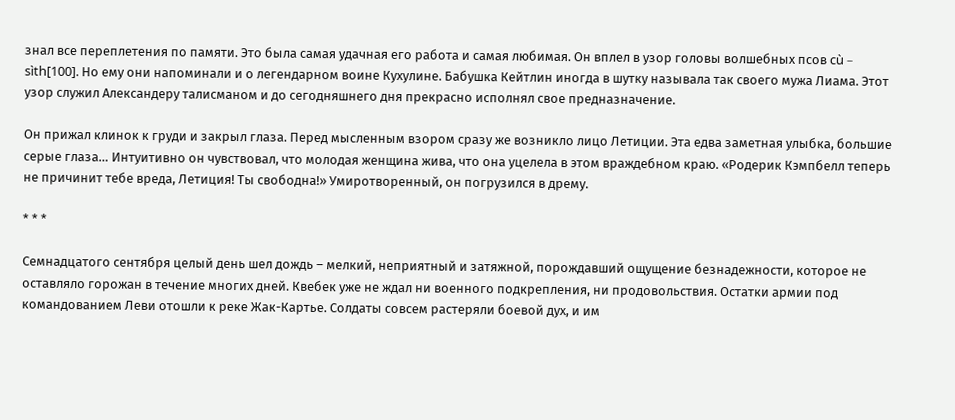знал все переплетения по памяти. Это была самая удачная его работа и самая любимая. Он вплел в узор головы волшебных псов cù – sìth[100]. Но ему они напоминали и о легендарном воине Кухулине. Бабушка Кейтлин иногда в шутку называла так своего мужа Лиама. Этот узор служил Александеру талисманом и до сегодняшнего дня прекрасно исполнял свое предназначение.

Он прижал клинок к груди и закрыл глаза. Перед мысленным взором сразу же возникло лицо Летиции. Эта едва заметная улыбка, большие серые глаза… Интуитивно он чувствовал, что молодая женщина жива, что она уцелела в этом враждебном краю. «Родерик Кэмпбелл теперь не причинит тебе вреда, Летиция! Ты свободна!» Умиротворенный, он погрузился в дрему.

* * *

Семнадцатого сентября целый день шел дождь – мелкий, неприятный и затяжной, порождавший ощущение безнадежности, которое не оставляло горожан в течение многих дней. Квебек уже не ждал ни военного подкрепления, ни продовольствия. Остатки армии под командованием Леви отошли к реке Жак-Картье. Солдаты совсем растеряли боевой дух, и им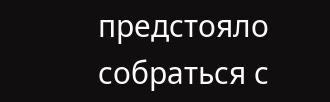предстояло собраться с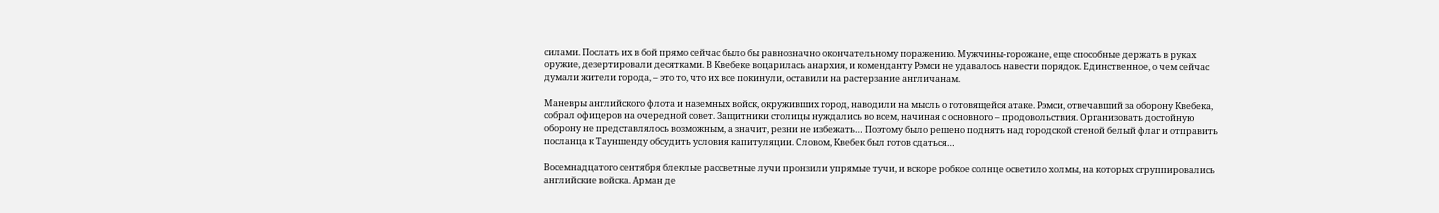силами. Послать их в бой прямо сейчас было бы равнозначно окончательному поражению. Мужчины-горожане, еще способные держать в руках оружие, дезертировали десятками. В Квебеке воцарилась анархия, и коменданту Рэмси не удавалось навести порядок. Единственное, о чем сейчас думали жители города, – это то, что их все покинули, оставили на растерзание англичанам.

Маневры английского флота и наземных войск, окруживших город, наводили на мысль о готовящейся атаке. Рэмси, отвечавший за оборону Квебека, собрал офицеров на очередной совет. Защитники столицы нуждались во всем, начиная с основного – продовольствия. Организовать достойную оборону не представлялось возможным, а значит, резни не избежать… Поэтому было решено поднять над городской стеной белый флаг и отправить посланца к Тауншенду обсудить условия капитуляции. Словом, Квебек был готов сдаться…

Восемнадцатого сентября блеклые рассветные лучи пронзили упрямые тучи, и вскоре робкое солнце осветило холмы, на которых сгруппировались английские войска. Арман де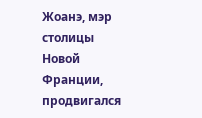Жоанэ, мэр столицы Новой Франции, продвигался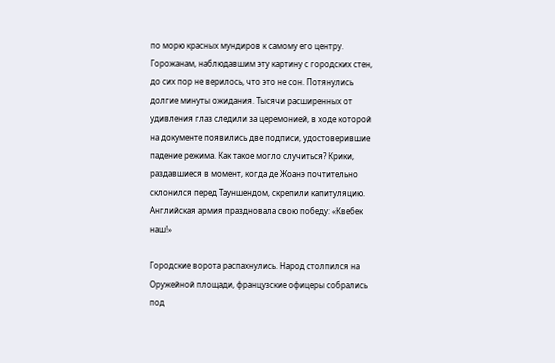по морю красных мундиров к самому его центру. Горожанам, наблюдавшим эту картину с городских стен, до сих пор не верилось, что это не сон. Потянулись долгие минуты ожидания. Тысячи расширенных от удивления глаз следили за церемонией, в ходе которой на документе появились две подписи, удостоверившие падение режима. Как такое могло случиться? Крики, раздавшиеся в момент, когда де Жоанэ почтительно склонился перед Тауншендом, скрепили капитуляцию. Английская армия праздновала свою победу: «Квебек наш!»

Городские ворота распахнулись. Народ столпился на Оружейной площади, французские офицеры собрались под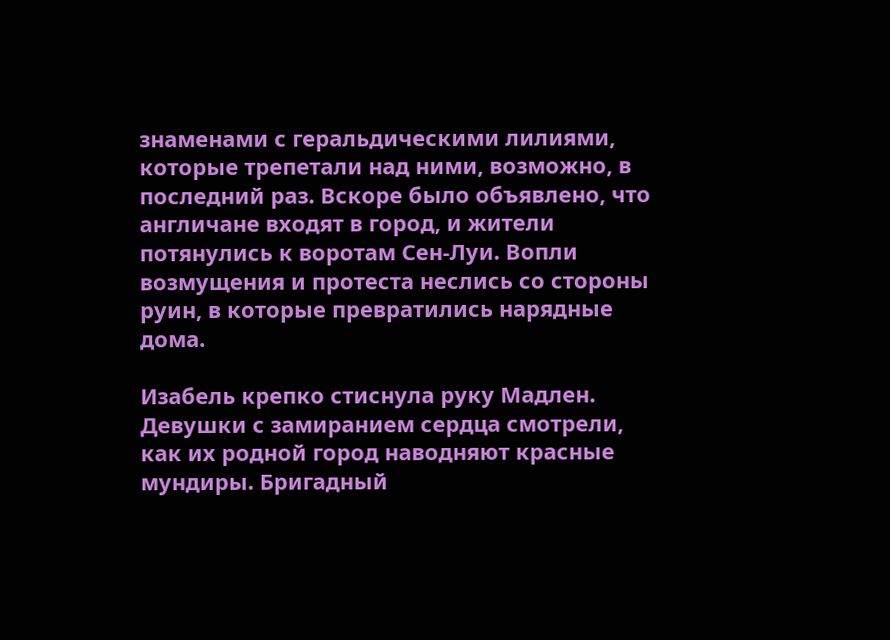знаменами с геральдическими лилиями, которые трепетали над ними, возможно, в последний раз. Вскоре было объявлено, что англичане входят в город, и жители потянулись к воротам Сен-Луи. Вопли возмущения и протеста неслись со стороны руин, в которые превратились нарядные дома.

Изабель крепко стиснула руку Мадлен. Девушки с замиранием сердца смотрели, как их родной город наводняют красные мундиры. Бригадный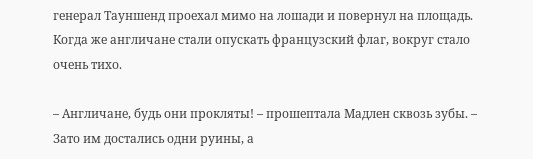генерал Тауншенд проехал мимо на лошади и повернул на площадь. Когда же англичане стали опускать французский флаг, вокруг стало очень тихо.

– Англичане, будь они прокляты! – прошептала Мадлен сквозь зубы. – Зато им достались одни руины, а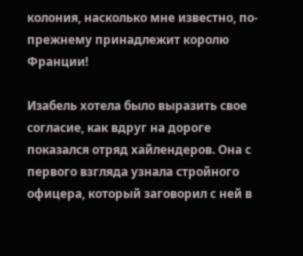колония, насколько мне известно, по-прежнему принадлежит королю Франции!

Изабель хотела было выразить свое согласие, как вдруг на дороге показался отряд хайлендеров. Она с первого взгляда узнала стройного офицера, который заговорил с ней в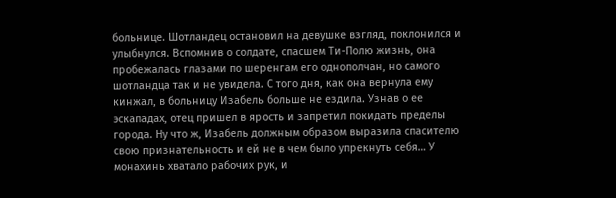больнице. Шотландец остановил на девушке взгляд, поклонился и улыбнулся. Вспомнив о солдате, спасшем Ти-Полю жизнь, она пробежалась глазами по шеренгам его однополчан, но самого шотландца так и не увидела. С того дня, как она вернула ему кинжал, в больницу Изабель больше не ездила. Узнав о ее эскападах, отец пришел в ярость и запретил покидать пределы города. Ну что ж, Изабель должным образом выразила спасителю свою признательность и ей не в чем было упрекнуть себя… У монахинь хватало рабочих рук, и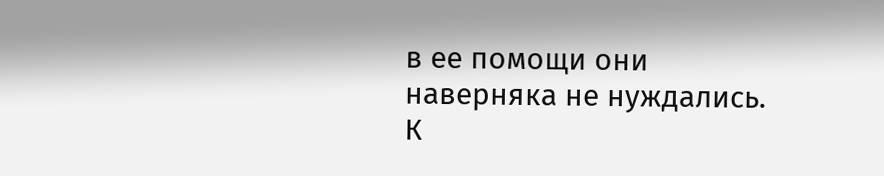в ее помощи они наверняка не нуждались. К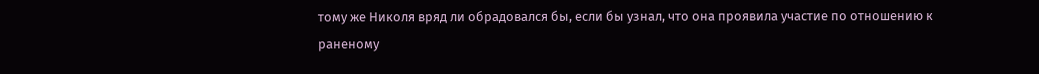тому же Николя вряд ли обрадовался бы, если бы узнал, что она проявила участие по отношению к раненому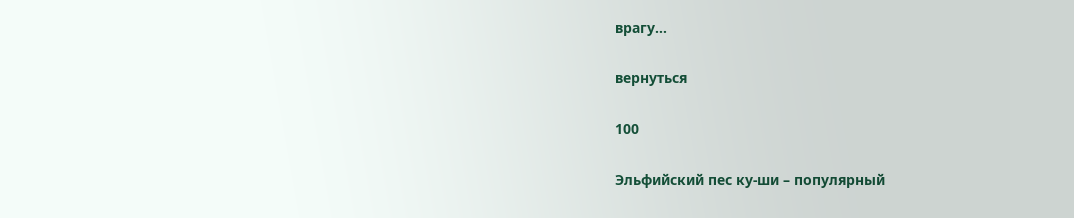врагу…

вернуться

100

Эльфийский пес ку-ши – популярный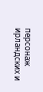персонаж ирландских и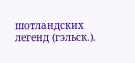шотландских легенд (гэльск.).